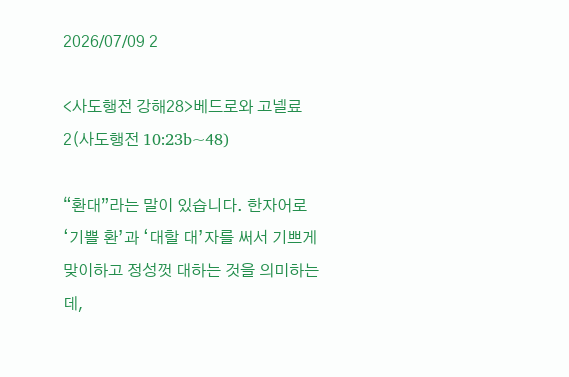2026/07/09 2

<사도행전 강해28>베드로와 고넬료2(사도행전 10:23b~48)

“환대”라는 말이 있습니다. 한자어로 ‘기쁠 환’과 ‘대할 대’자를 써서 기쁘게 맞이하고 정성껏 대하는 것을 의미하는데,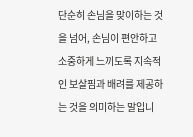단순히 손님을 맞이하는 것을 넘어, 손님이 편안하고 소중하게 느끼도록 지속적인 보살핌과 배려를 제공하는 것을 의미하는 말입니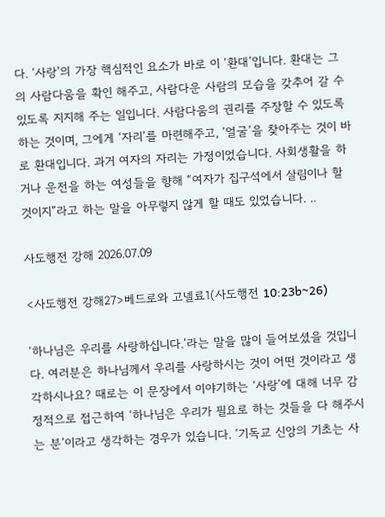다. ‘사랑’의 가장 핵심적인 요소가 바로 이 ‘환대’입니다. 환대는 그의 사람다움을 확인 해주고, 사람다운 사람의 모습을 갖추어 갈 수 있도록 지지해 주는 일입니다. 사람다움의 권리를 주장할 수 있도록 하는 것이며, 그에게 ‘자리’를 마련해주고, ‘얼굴’을 찾아주는 것이 바로 환대입니다. 과거 여자의 자리는 가정이었습니다. 사회생활을 하거나 운전을 하는 여성들을 향해 “여자가 집구석에서 살림이나 할 것이지”라고 하는 말을 아무렇지 않게 할 때도 있었습니다. ..

사도행전 강해 2026.07.09

<사도행전 강해27>베드로와 고넬료1(사도행전 10:23b~26)

‘하나님은 우리를 사랑하십니다.’라는 말을 많이 들어보셨을 것입니다. 여러분은 하나님께서 우리를 사랑하시는 것이 어떤 것이라고 생각하시나요? 때로는 이 문장에서 이야기하는 ‘사랑’에 대해 너무 감정적으로 접근하여 ‘하나님은 우리가 필요로 하는 것들을 다 해주시는 분’이라고 생각하는 경우가 있습니다. ‘기독교 신앙의 기초는 사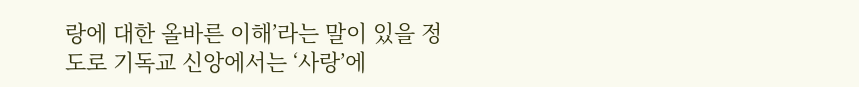랑에 대한 올바른 이해’라는 말이 있을 정도로 기독교 신앙에서는 ‘사랑’에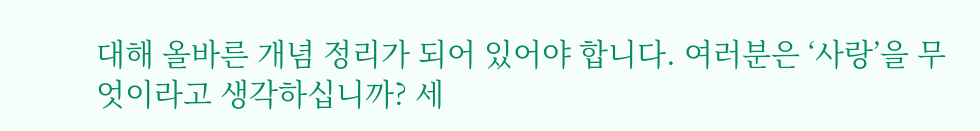대해 올바른 개념 정리가 되어 있어야 합니다. 여러분은 ‘사랑’을 무엇이라고 생각하십니까? 세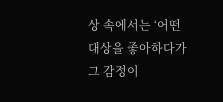상 속에서는 ‘어떤 대상을 좋아하다가 그 감정이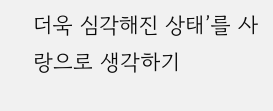더욱 심각해진 상태’를 사랑으로 생각하기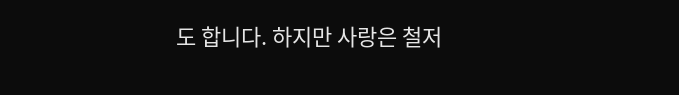도 합니다. 하지만 사랑은 철저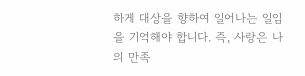하게 대상을 향하여 일어나는 일임을 기억해야 합니다. 즉, 사랑은 나의 만족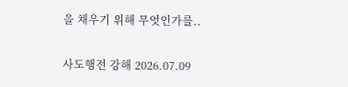을 채우기 위해 무엇인가를..

사도행전 강해 2026.07.09